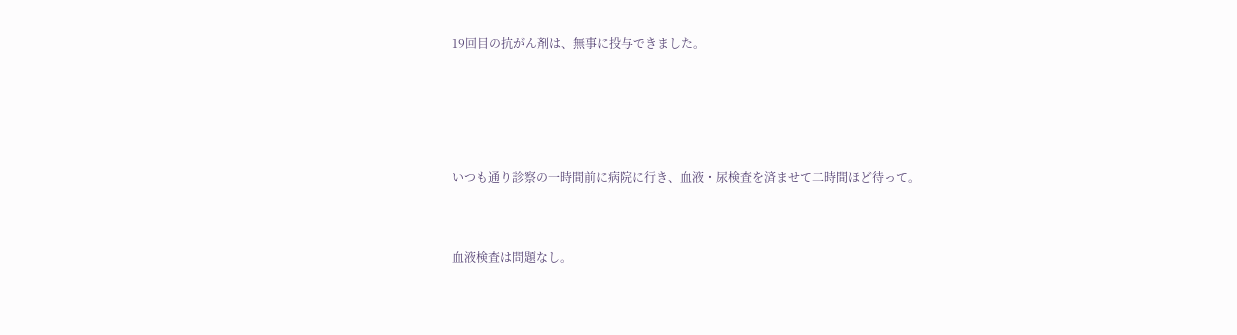19回目の抗がん剤は、無事に投与できました。




いつも通り診察の一時間前に病院に行き、血液・尿検査を済ませて二時間ほど待って。


血液検査は問題なし。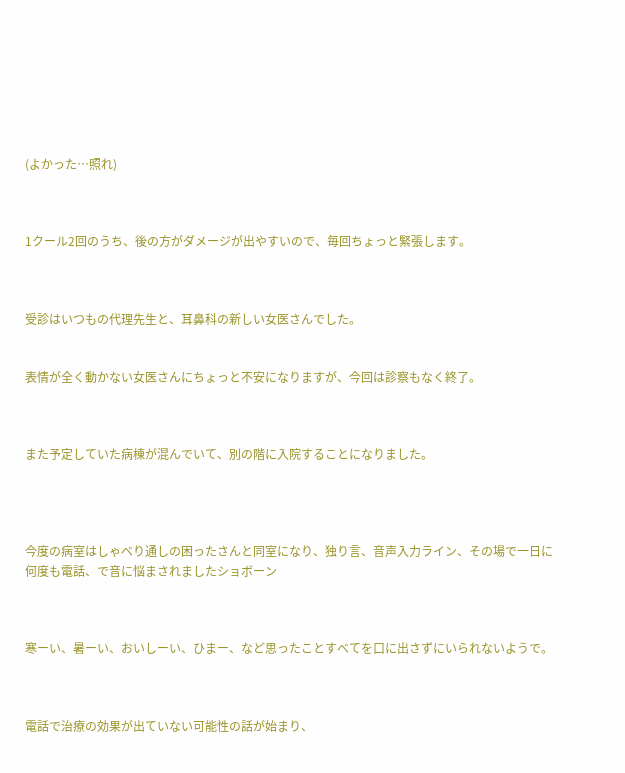(よかった…照れ)



1クール2回のうち、後の方がダメージが出やすいので、毎回ちょっと緊張します。



受診はいつもの代理先生と、耳鼻科の新しい女医さんでした。


表情が全く動かない女医さんにちょっと不安になりますが、今回は診察もなく終了。



また予定していた病棟が混んでいて、別の階に入院することになりました。




今度の病室はしゃべり通しの困ったさんと同室になり、独り言、音声入力ライン、その場で一日に何度も電話、で音に悩まされましたショボーン



寒ーい、暑ーい、おいしーい、ひまー、など思ったことすべてを口に出さずにいられないようで。



電話で治療の効果が出ていない可能性の話が始まり、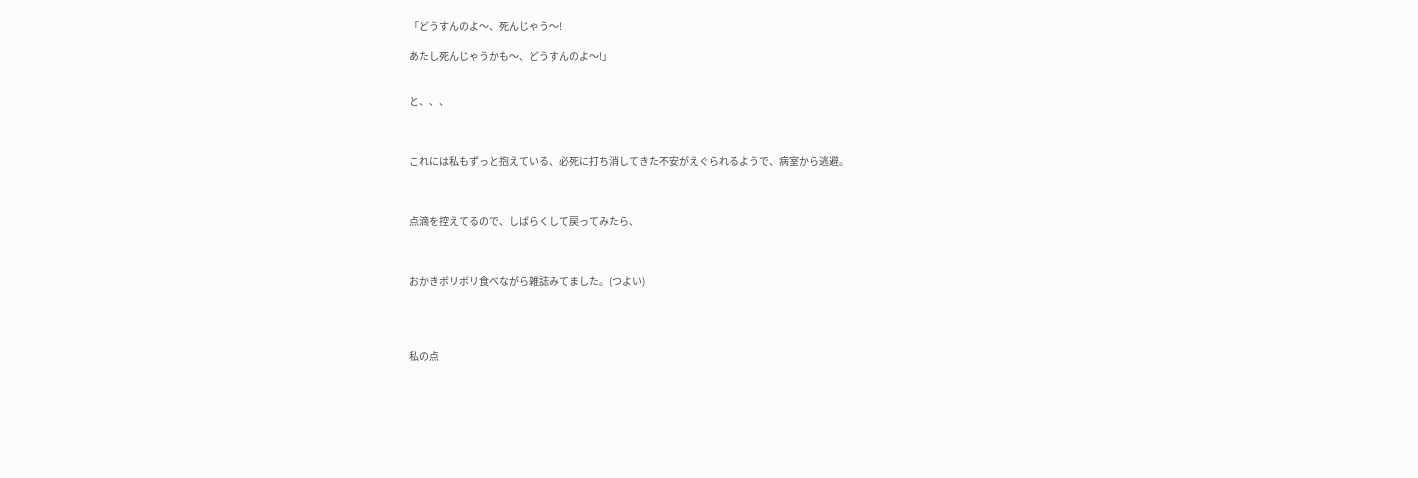「どうすんのよ〜、死んじゃう〜!

あたし死んじゃうかも〜、どうすんのよ〜!」


と、、、



これには私もずっと抱えている、必死に打ち消してきた不安がえぐられるようで、病室から逃避。



点滴を控えてるので、しばらくして戻ってみたら、



おかきボリボリ食べながら雑誌みてました。(つよい)




私の点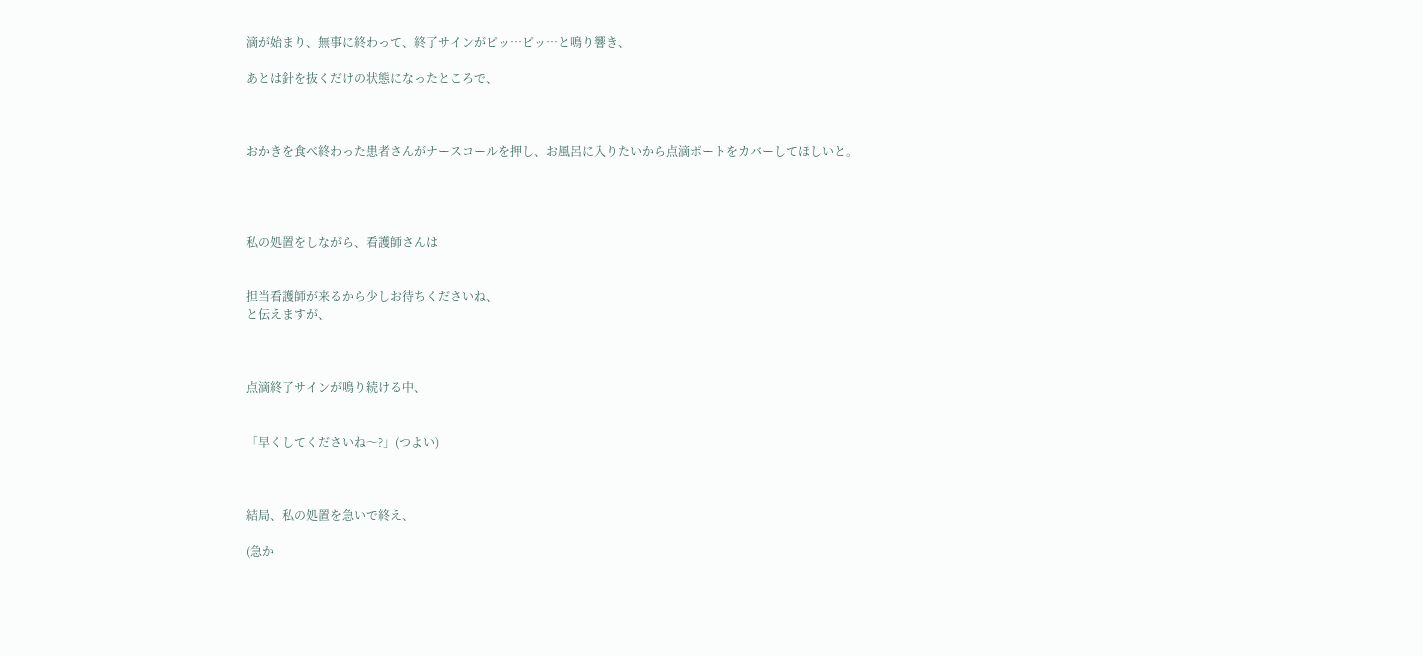滴が始まり、無事に終わって、終了サインがピッ…ピッ…と鳴り響き、

あとは針を抜くだけの状態になったところで、



おかきを食べ終わった患者さんがナースコールを押し、お風呂に入りたいから点滴ポートをカバーしてほしいと。




私の処置をしながら、看護師さんは


担当看護師が来るから少しお待ちくださいね、
と伝えますが、



点滴終了サインが鳴り続ける中、


「早くしてくださいね〜?」(つよい)



結局、私の処置を急いで終え、

(急か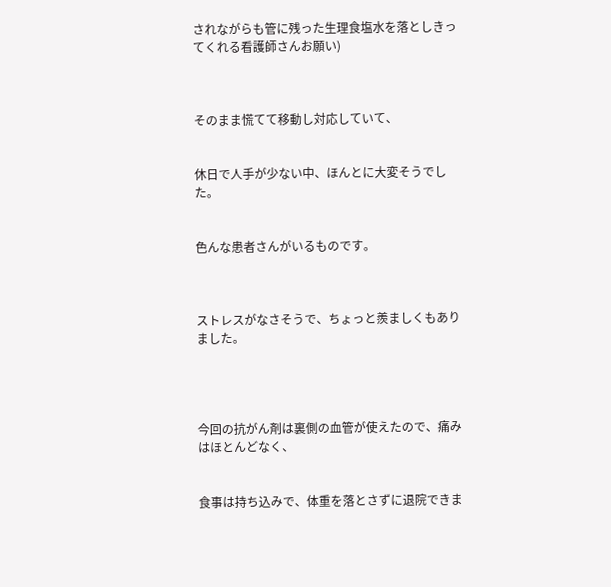されながらも管に残った生理食塩水を落としきってくれる看護師さんお願い)



そのまま慌てて移動し対応していて、


休日で人手が少ない中、ほんとに大変そうでした。


色んな患者さんがいるものです。



ストレスがなさそうで、ちょっと羨ましくもありました。




今回の抗がん剤は裏側の血管が使えたので、痛みはほとんどなく、


食事は持ち込みで、体重を落とさずに退院できま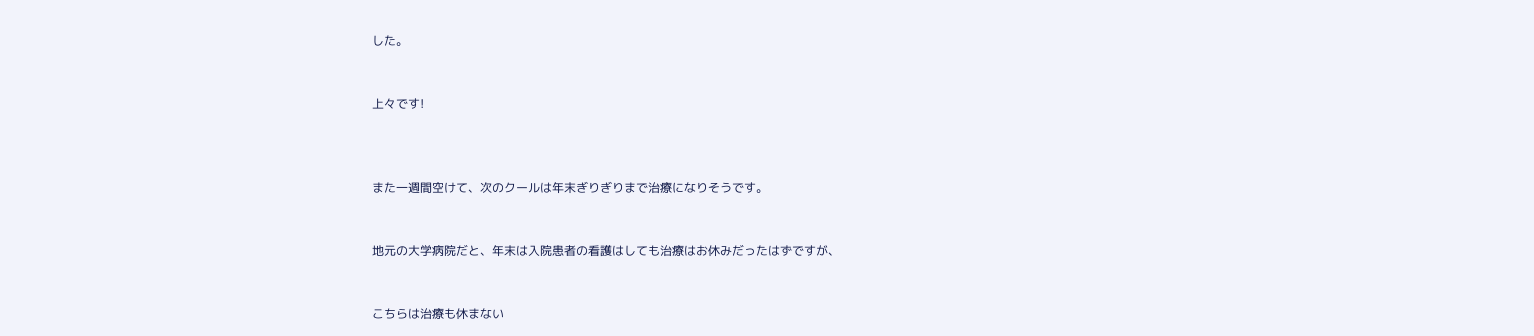した。


上々です!



また一週間空けて、次のクールは年末ぎりぎりまで治療になりそうです。


地元の大学病院だと、年末は入院患者の看護はしても治療はお休みだったはずですが、


こちらは治療も休まない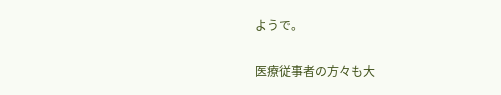ようで。

医療従事者の方々も大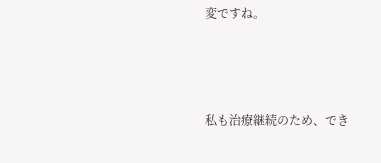変ですね。



私も治療継続のため、でき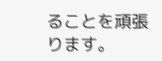ることを頑張ります。